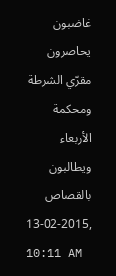غاضبون يحاصرون مقرّي الشرطة ومحكمة الأربعاء ويطالبون بالقصاص
13-02-2015, 10:11 AM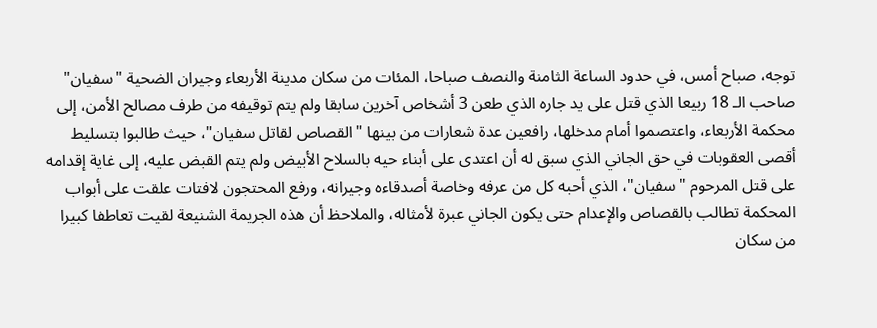توجه، صباح أمس، في حدود الساعة الثامنة والنصف صباحا، المئات من سكان مدينة الأربعاء وجيران الضحية "سفيان" صاحب الـ 18 ربيعا الذي قتل على يد جاره الذي طعن 3 أشخاص آخرين سابقا ولم يتم توقيفه من طرف مصالح الأمن، إلى محكمة الأربعاء، واعتصموا أمام مدخلها، رافعين عدة شعارات من بينها "القصاص لقاتل سفيان"، حيث طالبوا بتسليط أقصى العقوبات في حق الجاني الذي سبق له أن اعتدى على أبناء حيه بالسلاح الأبيض ولم يتم القبض عليه، إلى غاية إقدامه على قتل المرحوم "سفيان"، الذي أحبه كل من عرفه وخاصة أصدقاءه وجيرانه، ورفع المحتجون لافتات علقت على أبواب المحكمة تطالب بالقصاص والإعدام حتى يكون الجاني عبرة لأمثاله، والملاحظ أن هذه الجريمة الشنيعة لقيت تعاطفا كبيرا من سكان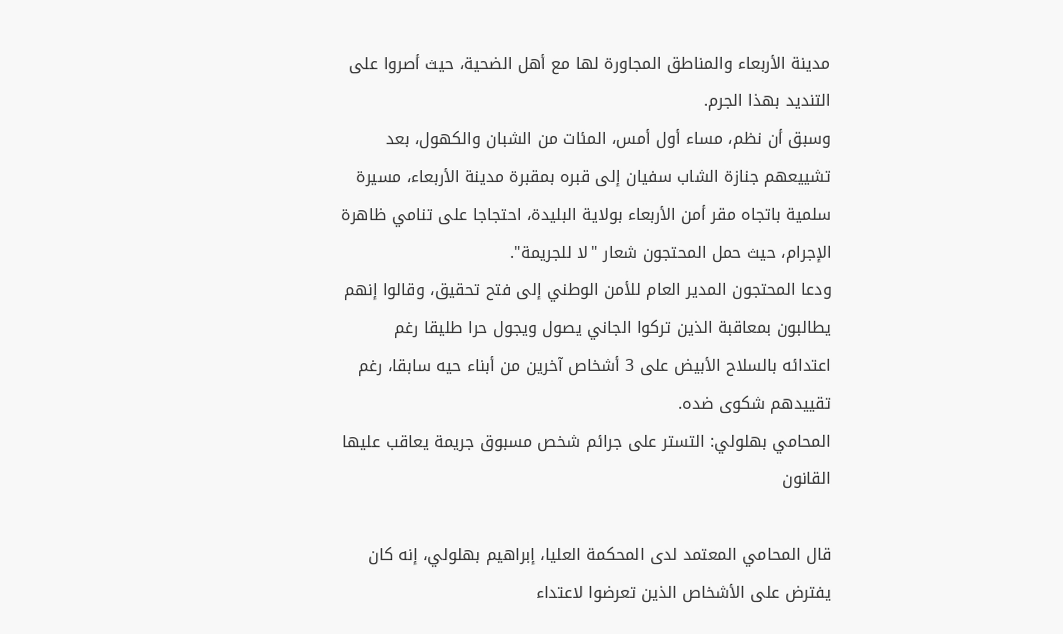مدينة الأربعاء والمناطق المجاورة لها مع أهل الضحية، حيث أصروا على التنديد بهذا الجرم.
وسبق أن نظم، مساء أول أمس، المئات من الشبان والكهول، بعد تشييعهم جنازة الشاب سفيان إلى قبره بمقبرة مدينة الأربعاء، مسيرة سلمية باتجاه مقر أمن الأربعاء بولاية البليدة، احتجاجا على تنامي ظاهرة الإجرام، حيث حمل المحتجون شعار "لا للجريمة".
ودعا المحتجون المدير العام للأمن الوطني إلى فتح تحقيق، وقالوا إنهم يطالبون بمعاقبة الذين تركوا الجاني يصول ويجول حرا طليقا رغم اعتدائه بالسلاح الأبيض على 3 أشخاص آخرين من أبناء حيه سابقا، رغم تقييدهم شكوى ضده.
المحامي بهلولي: التستر على جرائم شخص مسبوق جريمة يعاقب عليها القانون

قال المحامي المعتمد لدى المحكمة العليا، إبراهيم بهلولي، إنه كان يفترض على الأشخاص الذين تعرضوا لاعتداء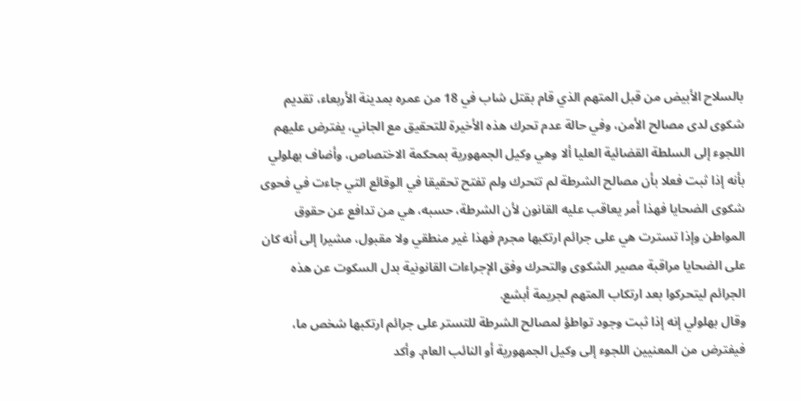بالسلاح الأبيض من قبل المتهم الذي قام بقتل شاب في 18 من عمره بمدينة الأربعاء، تقديم شكوى لدى مصالح الأمن، وفي حالة عدم تحرك هذه الأخيرة للتحقيق مع الجاني، يفترض عليهم اللجوء إلى السلطة القضائية العليا ألا وهي وكيل الجمهورية بمحكمة الاختصاص، وأضاف بهلولي بأنه إذا ثبت فعلا بأن مصالح الشرطة لم تتحرك ولم تفتح تحقيقا في الوقائع التي جاءت في فحوى شكوى الضحايا فهذا أمر يعاقب عليه القانون لأن الشرطة، حسبه، هي من تدافع عن حقوق المواطن وإذا تسترت هي على جرائم ارتكبها مجرم فهذا غير منطقي ولا مقبول، مشيرا إلى أنه كان على الضحايا مراقبة مصير الشكوى والتحرك وفق الإجراءات القانونية بدل السكوت عن هذه الجرائم ليتحركوا بعد ارتكاب المتهم لجريمة أبشع.
وقال بهلولي إنه إذا ثبت وجود تواطؤ لمصالح الشرطة للتستر على جرائم ارتكبها شخص ما، فيفترض من المعنيين اللجوء إلى وكيل الجمهورية أو النائب العام. وأكد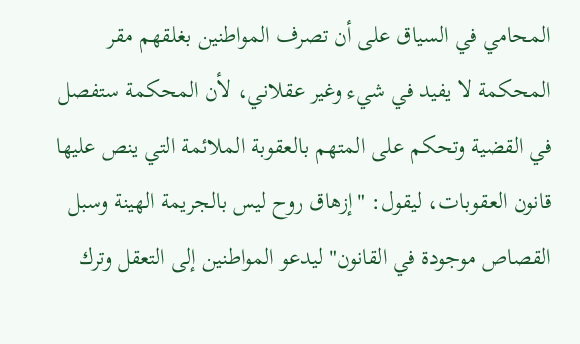المحامي في السياق على أن تصرف المواطنين بغلقهم مقر المحكمة لا يفيد في شيء وغير عقلاني، لأن المحكمة ستفصل في القضية وتحكم على المتهم بالعقوبة الملائمة التي ينص عليها قانون العقوبات، ليقول: "إزهاق روح ليس بالجريمة الهينة وسبل القصاص موجودة في القانون" ليدعو المواطنين إلى التعقل وترك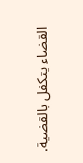القضاء يتكفل بالقضية.